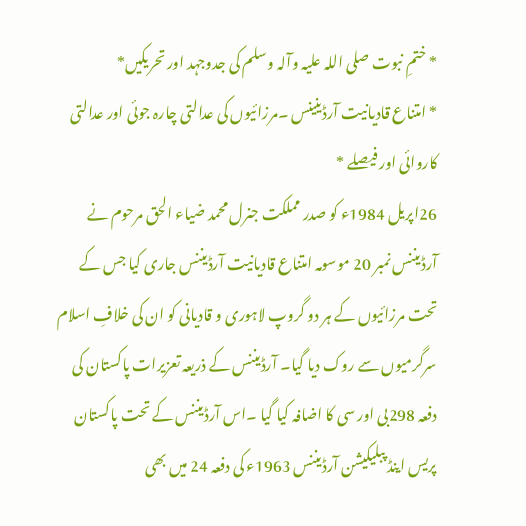* ختمِ نبوت صلی اللہ علیہ وآلہ وسلم کی جدوجہد اور تحریکیں*
* امتناع قادیانیت آرڈینینس ۔مرزائیوں کی عدالتی چارہ جوئی اور عدالتی کاروائی اور فیصلے *
26اپریل 1984ء کو صدر مملکت جنرل محمد ضیاء الحق مرحوم نے آرڈیننس نمبر 20 موسومہ امتناع قادیانیت آرڈیننس جاری کیا جس کے تحت مرزائیوں کے ہر دو گروپ لاہوری و قادیانی کو ان کی خلافِ اسلام سرگرمیوں سے روک دیا گیا۔ آرڈیننس کے ذریعہ تعزیرات پاکستان کی دفعہ 298بی اور سی کا اضافہ کیا گیا ۔اس آرڈیننس کے تحت پاکستان پریس اینڈ پبلیکیشن آرڈیننس 1963ء کی دفعہ 24 میں بھی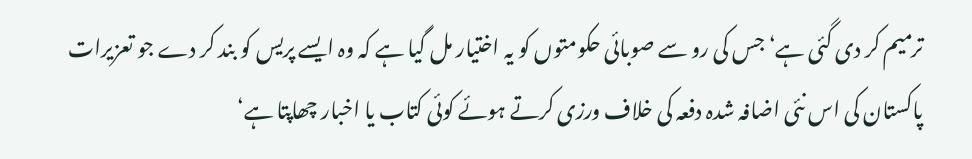ترمیم کر دی گئی ہے‘ جس کی رو سے صوبائی حکومتوں کو یہ اختیار مل گیا ہے کہ وہ ایسے پریس کو بند کر دے جو تعزیرات پاکستان کی اس نئی اضافہ شدہ دفعہ کی خلاف ورزی کرتے ہوئے کوئی کتاب یا اخبار چھاپتا ہے‘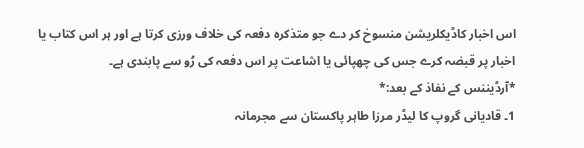اس اخبار کاڈیکلریشن منسوخ کر دے جو متذکرہ دفعہ کی خلاف ورزی کرتا ہے اور ہر اس کتاب یا اخبار پر قبضہ کرے جس کی چھپائی یا اشاعت پر اس دفعہ کی رُو سے پابندی ہے۔
*آرڈیننس کے نفاذ کے بعد:*
1۔ قادیانی گروپ کا لیڈر مرزا طاہر پاکستان سے مجرمانہ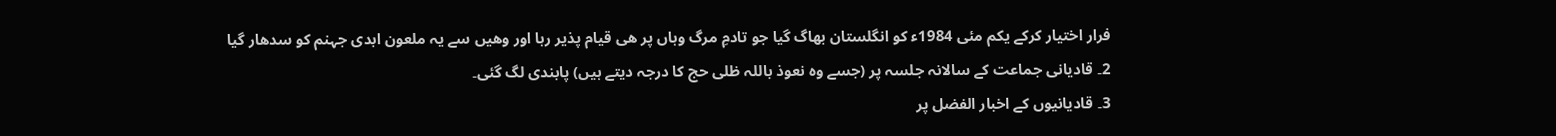فرار اختیار کرکے یکم مئی 1984ء کو انگلستان بھاگ گیا جو تادمِ مرگ وہاں پر ھی قیام پذیر رہا اور وھیں سے یہ ملعون ابدی جہنم کو سدھار گیا
2۔ قادیانی جماعت کے سالانہ جلسہ پر (جسے وہ نعوذ باللہ ظلی حج کا درجہ دیتے ہیں) پابندی لگ گئی۔
3۔ قادیانیوں کے اخبار الفضل پر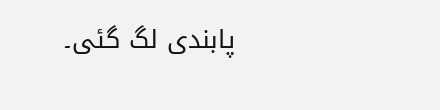پابندی لگ گئی۔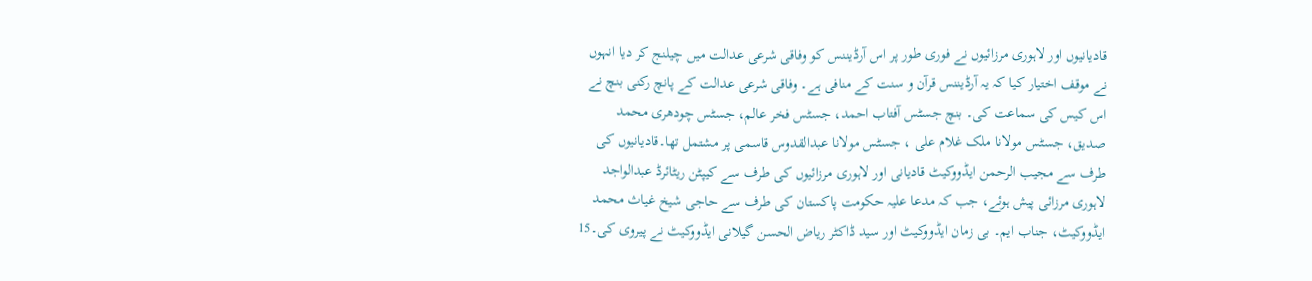قادیانیوں اور لاہوری مرزائیوں نے فوری طور پر اس آرڈیننس کو وفاقی شرعی عدالت میں چیلنج کر دیا انہوں نے موقف اختیار کیا کہ یہ آرڈیننس قرآن و سنت کے منافی ہے۔ وفاقی شرعی عدالت کے پانچ رکنی بنچ نے اس کیس کی سماعت کی۔ بنچ جسٹس آفتاب احمد، جسٹس فخر عالم، جسٹس چودھری محمد صدیق، جسٹس مولانا ملک غلام علی ، جسٹس مولانا عبدالقدوس قاسمی پر مشتمل تھا۔قادیانیوں کی طرف سے مجیب الرحمن ایڈووکیٹ قادیانی اور لاہوری مرزائیوں کی طرف سے کیپٹن ریٹائرڈ عبدالواجد لاہوری مرزائی پیش ہوئے، جب کہ مدعا علیہ حکومت پاکستان کی طرف سے حاجی شیخ غیاث محمد ایڈووکیٹ، جناب ایم۔ بی زمان ایڈووکیٹ اور سید ڈاکٹر ریاض الحسن گیلانی ایڈووکیٹ نے پیروی کی۔15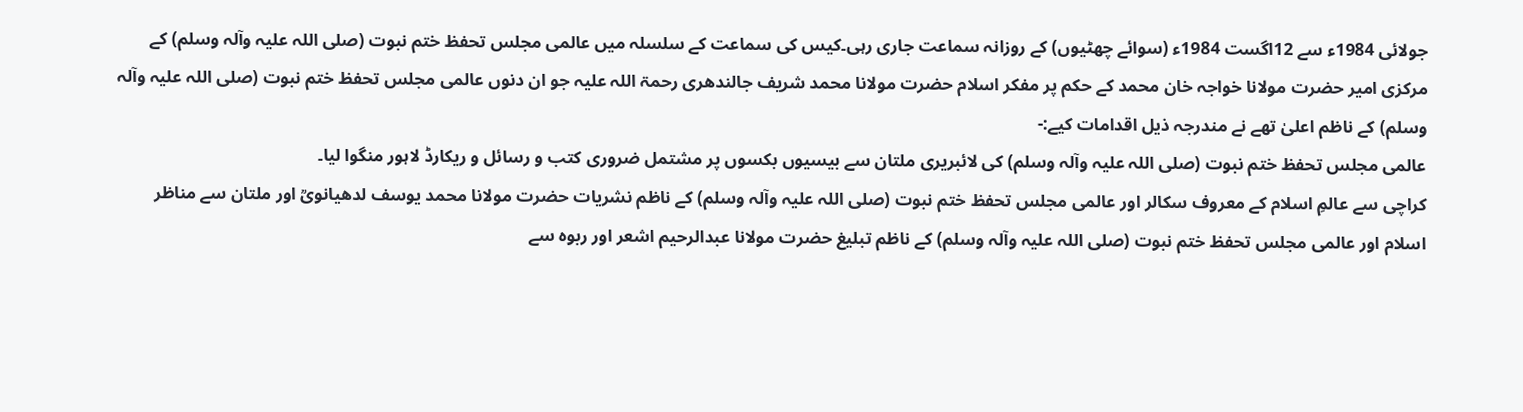جولائی 1984ء سے 12اگست 1984ء (سوائے چھٹیوں) کے روزانہ سماعت جاری رہی۔کیس کی سماعت کے سلسلہ میں عالمی مجلس تحفظ ختم نبوت (صلی اللہ علیہ وآلہ وسلم) کے مرکزی امیر حضرت مولانا خواجہ خان محمد کے حکم پر مفکر اسلام حضرت مولانا محمد شریف جالندھری رحمۃ اللہ علیہ جو ان دنوں عالمی مجلس تحفظ ختم نبوت (صلی اللہ علیہ وآلہ وسلم) کے ناظم اعلیٰ تھے نے مندرجہ ذیل اقدامات کیے:-
عالمی مجلس تحفظ ختم نبوت (صلی اللہ علیہ وآلہ وسلم) کی لائبریری ملتان سے بیسیوں بکسوں پر مشتمل ضروری کتب و رسائل و ریکارڈ لاہور منگوا لیا۔
کراچی سے عالمِ اسلام کے معروف سکالر اور عالمی مجلس تحفظ ختم نبوت (صلی اللہ علیہ وآلہ وسلم) کے ناظم نشریات حضرت مولانا محمد یوسف لدھیانویؒ اور ملتان سے مناظر اسلام اور عالمی مجلس تحفظ ختم نبوت (صلی اللہ علیہ وآلہ وسلم) کے ناظم تبلیغ حضرت مولانا عبدالرحیم اشعر اور ربوہ سے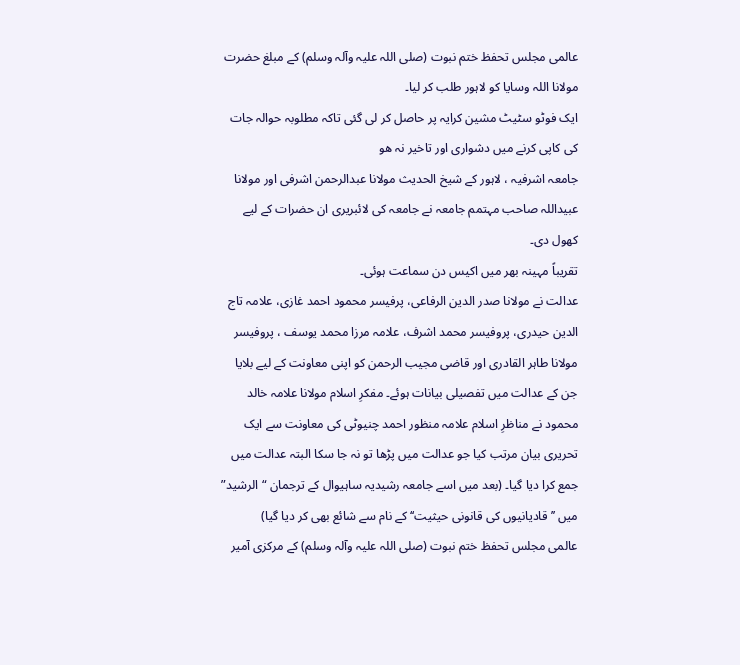عالمی مجلس تحفظ ختم نبوت (صلی اللہ علیہ وآلہ وسلم) کے مبلغ حضرت مولانا اللہ وسایا کو لاہور طلب کر لیا۔
ایک فوٹو سٹیٹ مشین کرایہ پر حاصل کر لی گئی تاکہ مطلوبہ حوالہ جات کی کاپی کرنے میں دشواری اور تاخیر نہ ھو
جامعہ اشرفیہ ، لاہور کے شیخ الحدیث مولانا عبدالرحمن اشرفی اور مولانا عبیداللہ صاحب مہتمم جامعہ نے جامعہ کی لائبریری ان حضرات کے لیے کھول دی۔
تقریباً مہینہ بھر میں اکیس دن سماعت ہوئی۔
عدالت نے مولانا صدر الدین الرفاعی، پرفیسر محمود احمد غازی، علامہ تاج الدین حیدری، پروفیسر محمد اشرف، علامہ مرزا محمد یوسف ، پروفیسر مولانا طاہر القادری اور قاضی مجیب الرحمن کو اپنی معاونت کے لیے بلایا جن کے عدالت میں تفصیلی بیانات ہوئے۔ مفکرِ اسلام مولانا علامہ خالد محمود نے مناظرِ اسلام علامہ منظور احمد چنیوٹی کی معاونت سے ایک تحریری بیان مرتب کیا جو عدالت میں پڑھا تو نہ جا سکا البتہ عدالت میں جمع کرا دیا گیا۔ (بعد میں اسے جامعہ رشیدیہ ساہیوال کے ترجمان “الرشید” میں ’’قادیانیوں کی قانونی حیثیت‘‘ کے نام سے شائع بھی کر دیا گیا)
عالمی مجلس تحفظ ختم نبوت (صلی اللہ علیہ وآلہ وسلم) کے مرکزی آمیر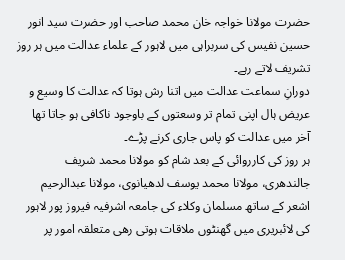حضرت مولانا خواجہ خان محمد صاحب اور حضرت سید انور حسین نفیس کی سربراہی میں لاہور کے علماء عدالت میں ہر روز تشریف لاتے رہے۔
دورانِ سماعت عدالت میں اتنا رش ہوتا کہ عدالت کا وسیع و عریض ہال اپنی تمام تر وسعتوں کے باوجود ناکافی ہو جاتا تھا آخر میں عدالت کو پاس جاری کرنے پڑے۔
ہر روز کی کارروائی کے بعد شام کو مولانا محمد شریف جالندھری، مولانا محمد يوسف لدھیانوی، مولانا عبدالرحیم اشعر کے ساتھ مسلمان وکلاء کی جامعہ اشرفیہ فیروز پور لاہور کی لائبریری میں گھنٹوں ملاقات ہوتی رھی متعلقہ امور پر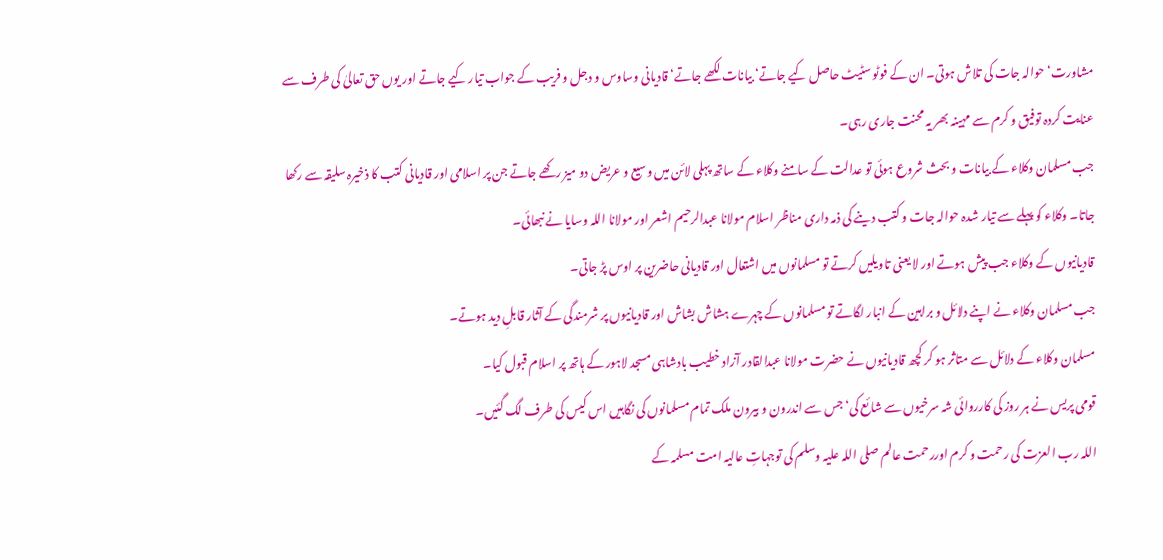مشاورت‘ حوالہ جات کی تلاش ہوتی۔ ان کے فوٹو سٹیٹ حاصل کیے جاتے‘ بیانات لکھے جاتے‘ قادیانی وساوس و دجل و فریب کے جواب تیار کیے جاتے اور یوں حق تعالیٰ کی طرف سے عنایت کردہ توفیق و کرم سے مہینہ بھر یہ محنت جاری رہی۔
جب مسلمان وکلاء کے بیانات و بحث شروع ہوئی تو عدالت کے سامنے وکلاء کے ساتھ پہلی لائن میں وسیع و عریض دو میز رکھے جاتے جن پر اسلامی اور قادیانی کتب کا ذخیرہ سلیقہ سے رکھا جاتا۔ وکلاء کو پہلے سے تیار شدہ حوالہ جات و کتب دینے کی ذمہ داری مناظر اسلام مولانا عبدالرحیم اشعر اور مولانا اللہ وسایا نے نبھائی۔
قادیانیوں کے وکلاء جب پیش ہوتے اور لا یعنی تاویلیں کرتے تو مسلمانوں میں اشتعال اور قادیانی حاضرین پر اوس پڑ جاتی۔
جب مسلمان وکلاء نے اپنے دلائل و براہین کے انبار لگاتے تو مسلمانوں کے چہرے ہشاش بشاش اور قادیانیوں پر شرمندگی کے آثار قابلِ دید ہوتے۔
مسلمان وکلاء کے دلائل سے متاثر ہو کر کچھ قادیانیوں نے حضرت مولانا عبدالقادر آزاد خطیب بادشاہی مسجد لاہور کے ہاتھ پر اسلام قبول کیا۔
قومی پریس نے ہر روز کی کارروائی شہ سرخیوں سے شائع کی‘ جس سے اندرون و بیرون ملک تمام مسلمانوں کی نگاہیں اس کیس کی طرف لگ گئیں۔
اللہ رب العزت کی رحمت و کرم اوررحمت عالم صلی اللہ علیہ وسلم کی توجہاتِ عالیہ امت مسلمہ کے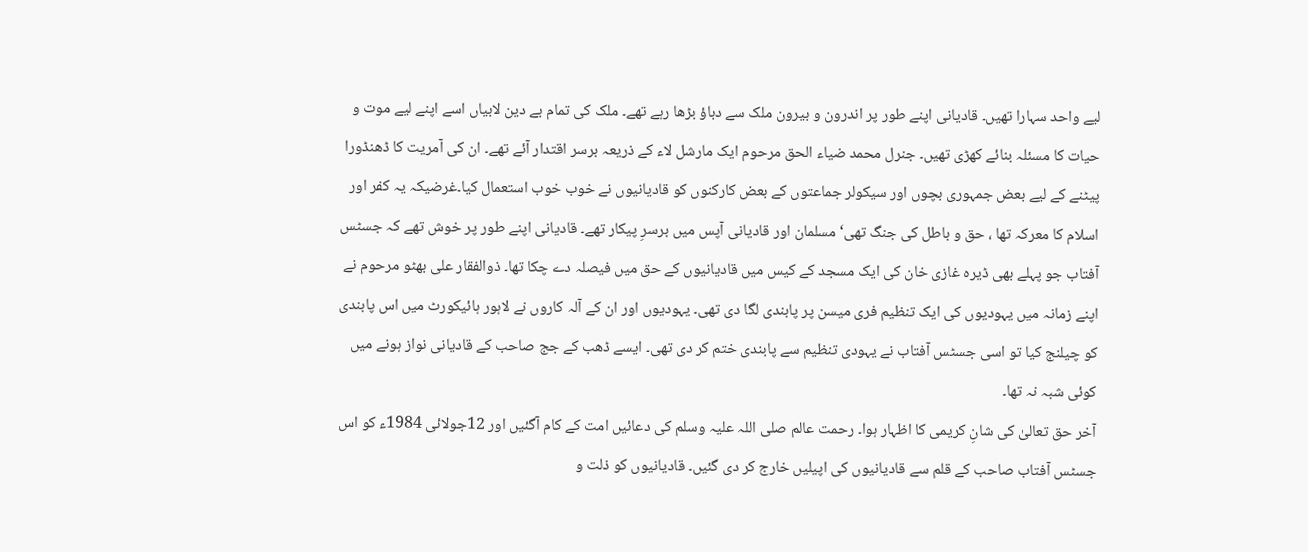لیے واحد سہارا تھیں۔ قادیانی اپنے طور پر اندرون و بیرون ملک سے دباؤ بڑھا رہے تھے۔ ملک کی تمام بے دین لابیاں اسے اپنے لیے موت و حیات کا مسئلہ بنائے کھڑی تھیں۔ جنرل محمد ضیاء الحق مرحوم ایک مارشل لاء کے ذریعہ برسر اقتدار آئے تھے۔ ان کی آمریت کا ڈھنڈورا پیٹنے کے لیے بعض جمہوری بچوں اور سیکولر جماعتوں کے بعض کارکنوں کو قادیانیوں نے خوب خوب استعمال کیا۔غرضیکہ یہ کفر اور اسلام کا معرکہ تھا ، حق و باطل کی جنگ تھی‘ مسلمان اور قادیانی آپس میں برسرِ پیکار تھے۔ قادیانی اپنے طور پر خوش تھے کہ جسٹس آفتاب جو پہلے بھی ڈیرہ غازی خان کی ایک مسجد کے کیس میں قادیانیوں کے حق میں فیصلہ دے چکا تھا۔ ذوالفقار علی بھٹو مرحوم نے اپنے زمانہ میں یہودیوں کی ایک تنظیم فری میسن پر پابندی لگا دی تھی۔ یہودیوں اور ان کے آلہ کاروں نے لاہور ہائیکورٹ میں اس پابندی کو چیلنج کیا تو اسی جسٹس آفتاب نے یہودی تنظیم سے پابندی ختم کر دی تھی۔ ایسے ڈھب کے جج صاحب کے قادیانی نواز ہونے میں کوئی شبہ نہ تھا۔
آخر حق تعالیٰ کی شانِ کریمی کا اظہار ہوا۔ رحمت عالم صلی اللہ علیہ وسلم کی دعائیں امت کے کام آگئیں اور 12جولائی 1984ء کو اس جسٹس آفتاب صاحب کے قلم سے قادیانیوں کی اپیلیں خارج کر دی گئیں۔ قادیانیوں کو ذلت و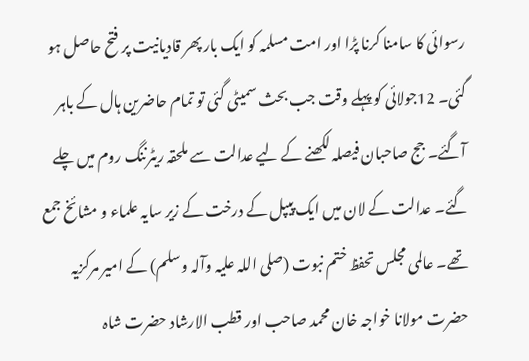رسوائی کا سامنا کرنا پڑا اور امت مسلمہ کو ایک بار پھر قادیانیت پر فتح حاصل ہو گئی۔ 12جولائی کو پہلے وقت جب بحث سمیٹی گئی تو تمام حاضرین ہال کے باہر آگئے۔ جج صاحبان فیصلہ لکھنے کے لیے عدالت سے ملحقہ ریٹرننگ روم میں چلے گئے۔ عدالت کے لان میں ایک پیپل کے درخت کے زیر سایہ علماء و مشائخ جمع تھے۔ عالمی مجلس تحفظ ختم نبوت (صلی اللہ علیہ وآلہ وسلم) کے امیر مرکزیہ حضرت مولانا خواجہ خان محمد صاحب اور قطب الارشاد حضرت شاہ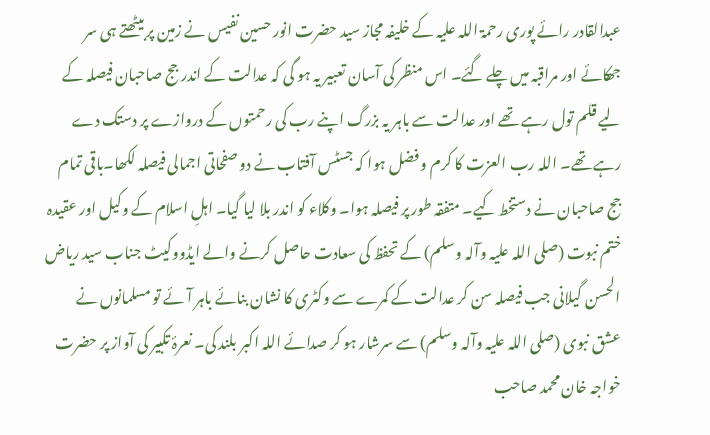عبدالقادر رائے پوری رحمۃ اللہ علیہ کے خلیفہ مجاز سید حضرت انور حسین نفیس نے زمین پر بیٹھتے ہی سر جھکائے اور مراقبہ میں چلے گئے۔ اس منظر کی آسان تعبیر یہ ہو گی کہ عدالت کے اندر جج صاحبان فیصلہ کے لیے قلم تول رہے تھے اور عدالت سے باہر یہ بزرگ اپنے رب کی رحمتوں کے دروازے پر دستک دے رہے تھے۔ اللہ رب العزت کا کرم و فضل ہوا کہ جسٹس آفتاب نے دو صفحاتی اجمالی فیصلہ لکھا۔باقی تمام جج صاحبان نے دستخط کیے۔ متفقہ طور پر فیصلہ ہوا۔ وکلاء کو اندر بلا لیا گیا۔ اہلِ اسلام کے وکیل اور عقیدہ ختم نبوت (صلی اللہ علیہ وآلہ وسلم) کے تحفظ کی سعادت حاصل کرنے والے ایڈووکیٹ جناب سید ریاض الحسن گیلانی جب فیصلہ سن کر عدالت کے کمرے سے وکٹری کا نشان بنائے باہر آئے تو مسلمانوں نے عشق نبوی (صلی اللہ علیہ وآلہ وسلم) سے سرشار ہو کر صدائے اللہ اکبر بلند کی۔ نعرۂ تکبیر کی آواز پر حضرت خواجہ خان محمد صاحب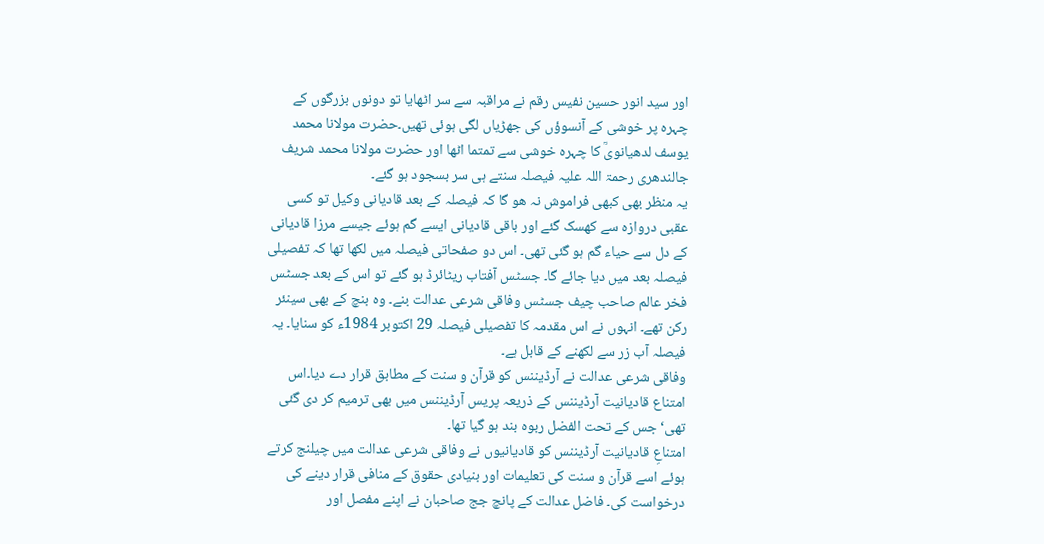اور سید انور حسین نفیس رقم نے مراقبہ سے سر اٹھایا تو دونوں بزرگوں کے چہرہ پر خوشی کے آنسوؤں کی جھڑیاں لگی ہوئی تھیں۔حضرت مولانا محمد یوسف لدھیانویؒ کا چہرہ خوشی سے تمتما اٹھا اور حضرت مولانا محمد شریف جالندھری رحمۃ اللہ علیہ فیصلہ سنتے ہی سر بسجود ہو گئے۔
یہ منظر بھی کبھی فراموش نہ ھو گا کہ فیصلہ کے بعد قادیانی وکیل تو کسی عقبی دروازہ سے کھسک گئے اور باقی قادیانی ایسے گم ہوئے جیسے مرزا قادیانی کے دل سے حیاء گم ہو گئی تھی۔ اس دو صفحاتی فیصلہ میں لکھا تھا کہ تفصیلی فیصلہ بعد میں دیا جائے گا۔ جسٹس آفتاب ریٹائرڈ ہو گئے تو اس کے بعد جسٹس فخر عالم صاحب چیف جسٹس وفاقی شرعی عدالت بنے۔ وہ بنچ کے بھی سینئر رکن تھے۔ انہوں نے اس مقدمہ کا تفصیلی فیصلہ 29 اکتوبر 1984ء کو سنایا۔ یہ فیصلہ آب زر سے لکھنے کے قابل ہے۔
وفاقی شرعی عدالت نے آرڈیننس کو قرآن و سنت کے مطابق قرار دے دیا۔اس امتناع قادیانیت آرڈیننس کے ذریعہ پریس آرڈیننس میں بھی ترمیم کر دی گئی تھی‘ جس کے تحت الفضل ربوہ بند ہو گیا تھا۔
امتناعِ قادیانیت آرڈیننس کو قادیانیوں نے وفاقی شرعی عدالت میں چیلنج کرتے ہوئے اسے قرآن و سنت کی تعلیمات اور بنیادی حقوق کے منافی قرار دینے کی درخواست کی۔ فاضل عدالت کے پانچ جج صاحبان نے اپنے مفصل اور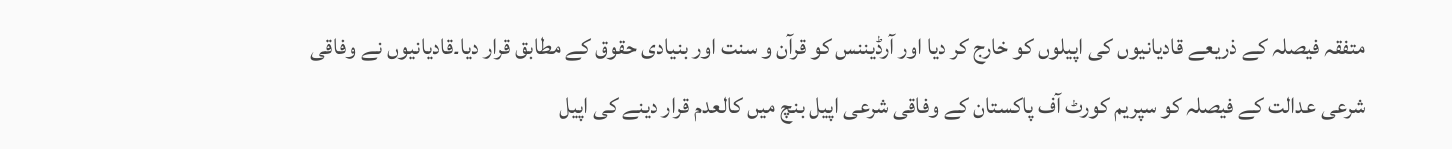متفقہ فیصلہ کے ذریعے قادیانیوں کی اپیلوں کو خارج کر دیا اور آرڈیننس کو قرآن و سنت اور بنیادی حقوق کے مطابق قرار دیا۔قادیانیوں نے وفاقی شرعی عدالت کے فیصلہ کو سپریم کورٹ آف پاکستان کے وفاقی شرعی اپیل بنچ میں کالعدم قرار دینے کی اپیل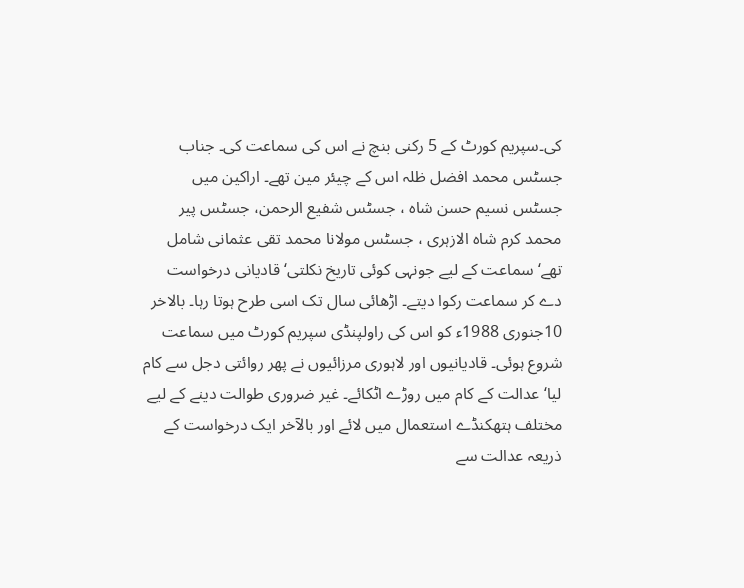کی۔سپریم کورٹ کے 5 رکنی بنچ نے اس کی سماعت کی۔ جناب جسٹس محمد افضل ظلہ اس کے چیئر مین تھے۔ اراکین میں جسٹس نسیم حسن شاہ ، جسٹس شفیع الرحمن، جسٹس پیر محمد کرم شاہ الازہری ، جسٹس مولانا محمد تقی عثمانی شامل تھے‘ سماعت کے لیے جونہی کوئی تاریخ نکلتی‘ قادیانی درخواست دے کر سماعت رکوا دیتے۔ اڑھائی سال تک اسی طرح ہوتا رہا۔ بالاخر 10جنوری 1988ء کو اس کی راولپنڈی سپریم کورٹ میں سماعت شروع ہوئی۔ قادیانیوں اور لاہوری مرزائیوں نے پھر روائتی دجل سے کام لیا‘ عدالت کے کام میں روڑے اٹکائے۔ غیر ضروری طوالت دینے کے لیے مختلف ہتھکنڈے استعمال میں لائے اور بالآخر ایک درخواست کے ذریعہ عدالت سے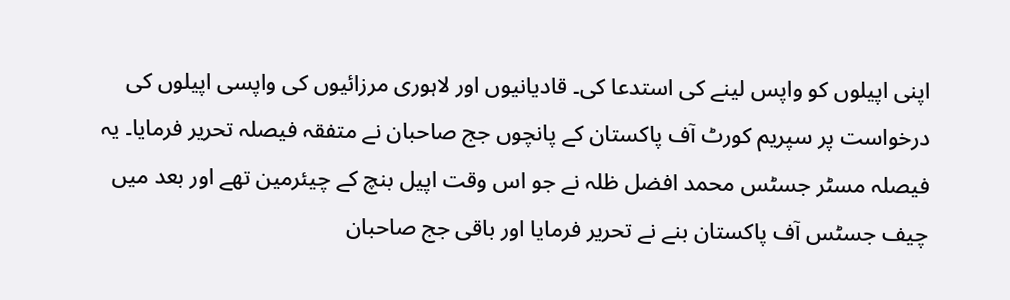اپنی اپیلوں کو واپس لینے کی استدعا کی۔ قادیانیوں اور لاہوری مرزائیوں کی واپسی اپیلوں کی درخواست پر سپریم کورٹ آف پاکستان کے پانچوں جج صاحبان نے متفقہ فیصلہ تحریر فرمایا۔ یہ فیصلہ مسٹر جسٹس محمد افضل ظلہ نے جو اس وقت اپیل بنچ کے چیئرمین تھے اور بعد میں چیف جسٹس آف پاکستان بنے نے تحریر فرمایا اور باقی جج صاحبان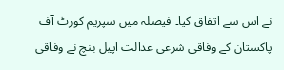نے اس سے اتفاق کیا۔ فیصلہ میں سپریم کورٹ آف پاکستان کے وفاقی شرعی عدالت اپیل بنچ نے وفاقی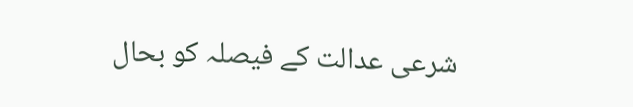شرعی عدالت کے فیصلہ کو بحال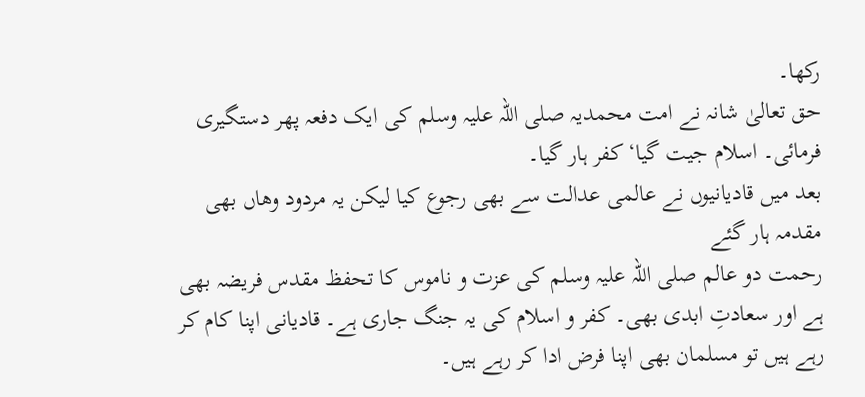رکھا۔
حق تعالیٰ شانہ نے امت محمدیہ صلی اللہ علیہ وسلم کی ایک دفعہ پھر دستگیری فرمائی۔ اسلام جیت گیا‘ کفر ہار گیا۔
بعد میں قادیانیوں نے عالمی عدالت سے بھی رجوع کیا لیکن یہ مردود وھاں بھی مقدمہ ہار گئے
رحمت دو عالم صلی اللہ علیہ وسلم کی عزت و ناموس کا تحفظ مقدس فریضہ بھی ہے اور سعادتِ ابدی بھی۔ کفر و اسلام کی یہ جنگ جاری ہے۔ قادیانی اپنا کام کر رہے ہیں تو مسلمان بھی اپنا فرض ادا کر رہے ہیں۔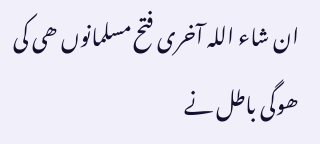ان شاء اللہ آخری فتح مسلمانوں ھی کی ھوگی باطل نے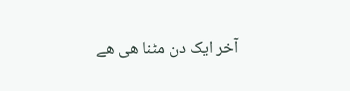آخر ایک دن مٹنا ھی ھے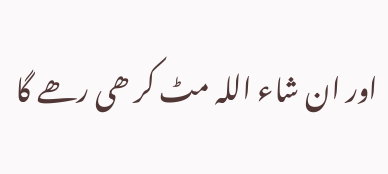اور ان شاء اللہ مٹ کر ھی رھے گا